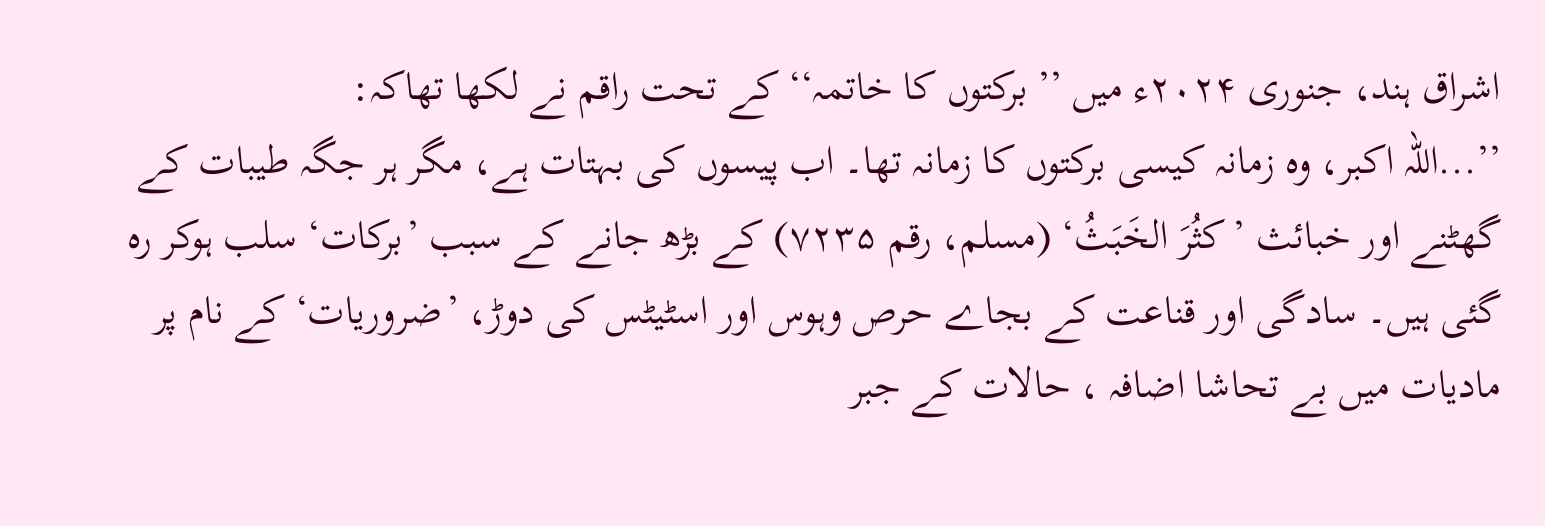اشراق ہند، جنوری ۲۰۲۴ء میں ’’ برکتوں کا خاتمہ‘‘ کے تحت راقم نے لکھا تھاکہ:
’’...اللہ اکبر، وہ زمانہ کیسی برکتوں کا زمانہ تھا۔ اب پیسوں کی بہتات ہے، مگر ہر جگہ طیبات کے گھٹنے اور خبائث ’کثُرَ الخَبَثُ‘ (مسلم، رقم ۷۲۳۵) کے بڑھ جانے کے سبب ’برکات‘ سلب ہوکر رہ گئی ہیں۔ سادگی اور قناعت کے بجاے حرص وہوس اور اسٹیٹس کی دوڑ، ’ضروریات‘ کے نام پر مادیات میں بے تحاشا اضافہ ، حالات کے جبر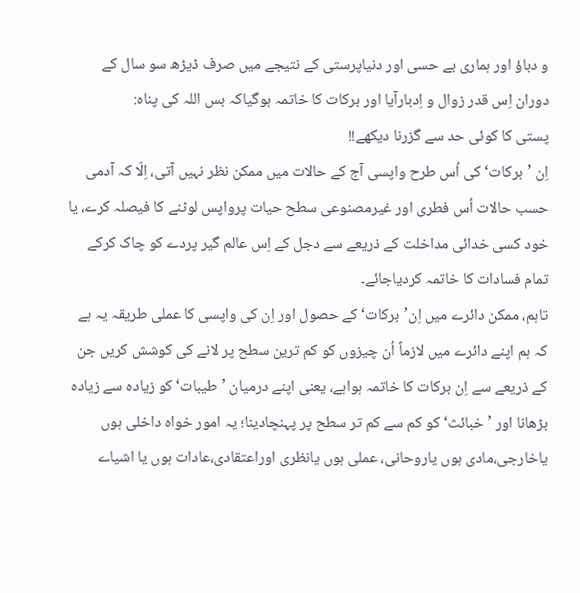و دباؤ اور ہماری بے حسی اور دنیاپرستی کے نتیجے میں صرف ڈیڑھ سو سال کے دوران اِس قدر زوال و اِدبارآیا اور برکات کا خاتمہ ہوگیاکہ بس اللہ کی پناہ:
پستی کا کوئی حد سے گزرنا دیکھے!!
اِن ’برکات‘کی اُس طرح واپسی آج کے حالات میں ممکن نظر نہیں آتی، اِلّا کہ آدمی حسب حالات اُس فطری اور غیرمصنوعی سطح حیات پرواپس لوٹنے کا فیصلہ کرے، یا خود کسی خدائی مداخلت کے ذریعے سے دجل کے اِس عالم گیر پردے کو چاک کرکے تمام فسادات کا خاتمہ کردیاجائے۔
تاہم، ممکن دائرے میں اِن’برکات‘ کے حصول اور اِن کی واپسی کا عملی طریقہ یہ ہے کہ ہم اپنے دائرے میں لازماً اُن چیزوں کو کم ترین سطح پر لانے کی کوشش کریں جن کے ذریعے سے اِن برکات کا خاتمہ ہواہے، یعنی اپنے درمیان ’طیبات‘ کو زیادہ سے زیادہ بڑھانا اور ’خبائث‘ کو کم سے کم تر سطح پر پہنچادینا؛ یہ امور خواہ داخلی ہوں یاخارجی،مادی ہوں یاروحانی، عملی ہوں یانظری اوراعتقادی،عادات ہوں یا اشیاے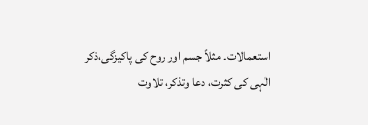استعمالات۔ مثلاً جسم اور روح کی پاکیزگی،ذکر الٰہی کی کثرت، دعا وتذکر، تلاوت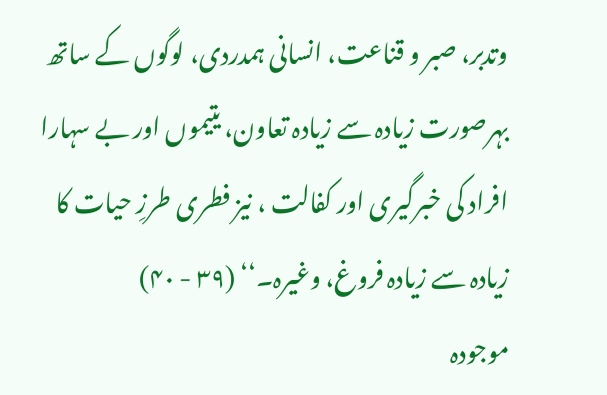وتدبر، صبر و قناعت، انسانی ہمدردی، لوگوں کے ساتھ بہرصورت زیادہ سے زیادہ تعاون، یتیموں اور بے سہارا افراد کی خبرگیری اور کفالت ، نیز فطری طرزِ حیات کا زیادہ سے زیادہ فروغ، وغیرہ۔‘‘ (۳۹ - ۴۰)
موجودہ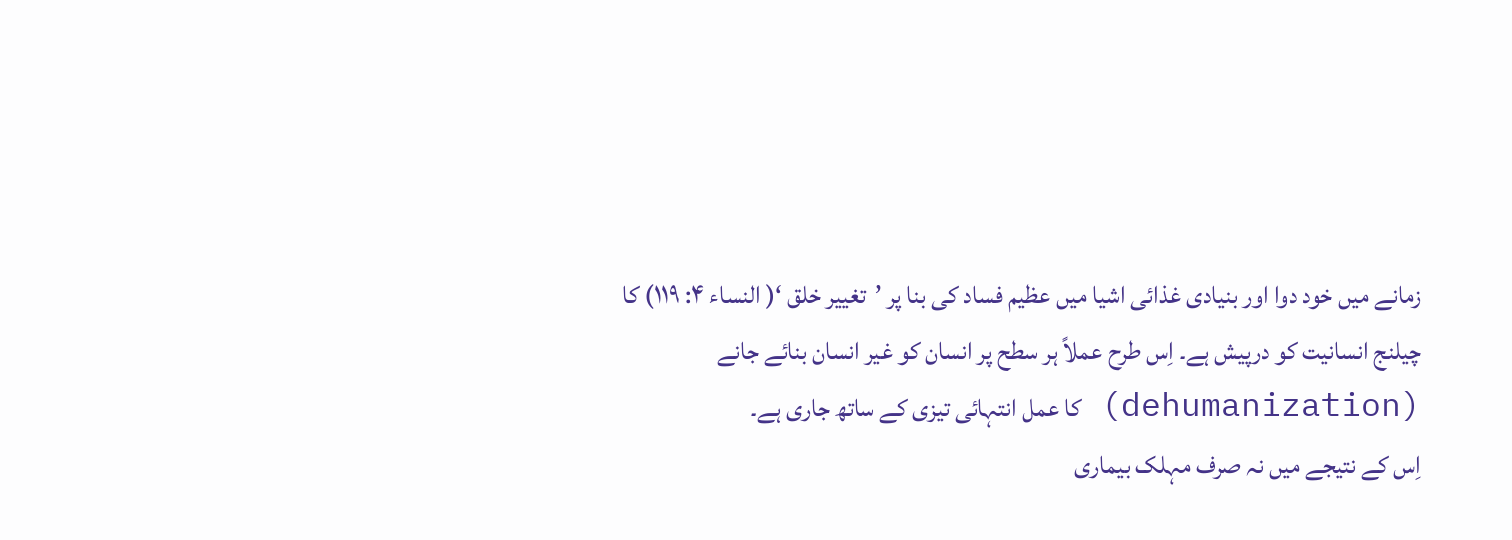زمانے میں خود دوا اور بنیادی غذائی اشیا میں عظیم فساد کی بنا پر ’تغییر خلق ‘( النساء ۴: ۱۱۹) کا چیلنج انسانیت کو درپیش ہے۔ اِس طرح عملاً ہر سطح پر انسان کو غیر انسان بنائے جانے (dehumanization) کا عمل انتہائی تیزی کے ساتھ جاری ہے۔
اِس کے نتیجے میں نہ صرف مہلک بیماری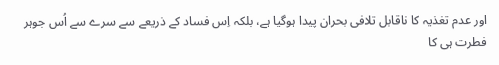اور عدم تغذیہ کا ناقابل تلافی بحران پیدا ہوگیا ہے، بلکہ اِس فساد کے ذریعے سے سرے سے اُس جوہر فطرت ہی کا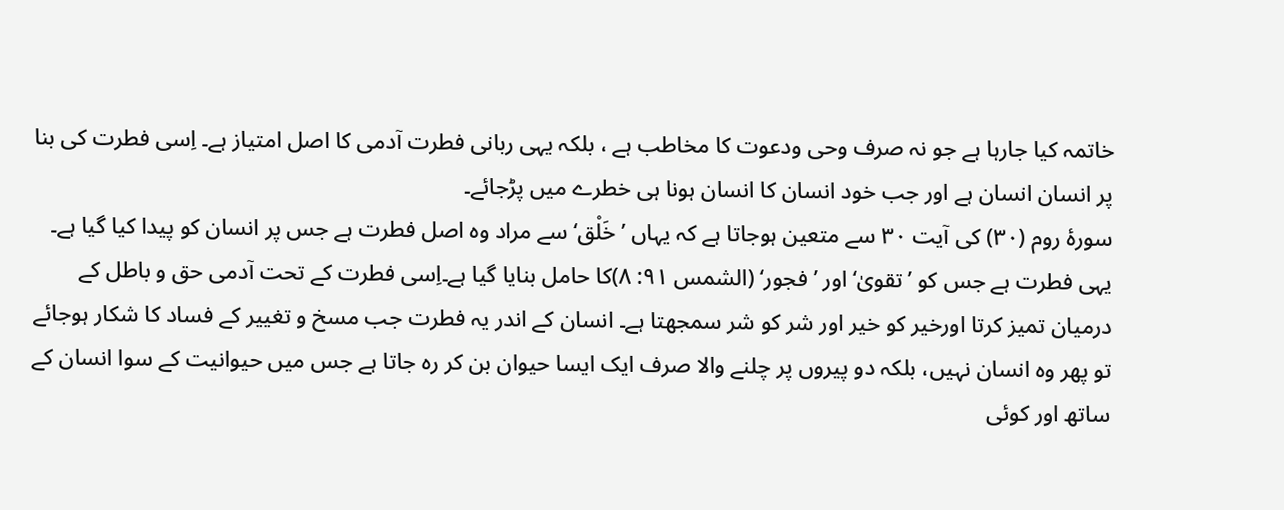خاتمہ کیا جارہا ہے جو نہ صرف وحی ودعوت کا مخاطب ہے ، بلکہ یہی ربانی فطرت آدمی کا اصل امتیاز ہے۔ اِسی فطرت کی بنا پر انسان انسان ہے اور جب خود انسان کا انسان ہونا ہی خطرے میں پڑجائے۔
سورۂ روم (۳۰) کی آیت ۳۰ سے متعین ہوجاتا ہے کہ یہاں ’خَلْق‘ سے مراد وہ اصل فطرت ہے جس پر انسان کو پیدا کیا گیا ہے۔ یہی فطرت ہے جس کو ’تقویٰ‘ اور ’فجور‘ (الشمس ۹۱: ۸)کا حامل بنایا گیا ہے۔اِسی فطرت کے تحت آدمی حق و باطل کے درمیان تمیز کرتا اورخیر کو خیر اور شر کو شر سمجھتا ہے۔ انسان کے اندر یہ فطرت جب مسخ و تغییر کے فساد کا شکار ہوجائے تو پھر وہ انسان نہیں، بلکہ دو پیروں پر چلنے والا صرف ایک ایسا حیوان بن کر رہ جاتا ہے جس میں حیوانیت کے سوا انسان کے ساتھ اور کوئی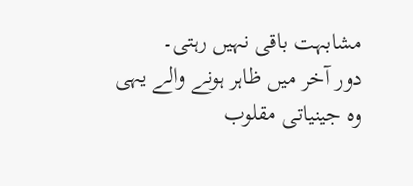مشابہت باقی نہیں رہتی۔
دور آخر میں ظاہر ہونے والے یہی وہ جینیاتی مقلوب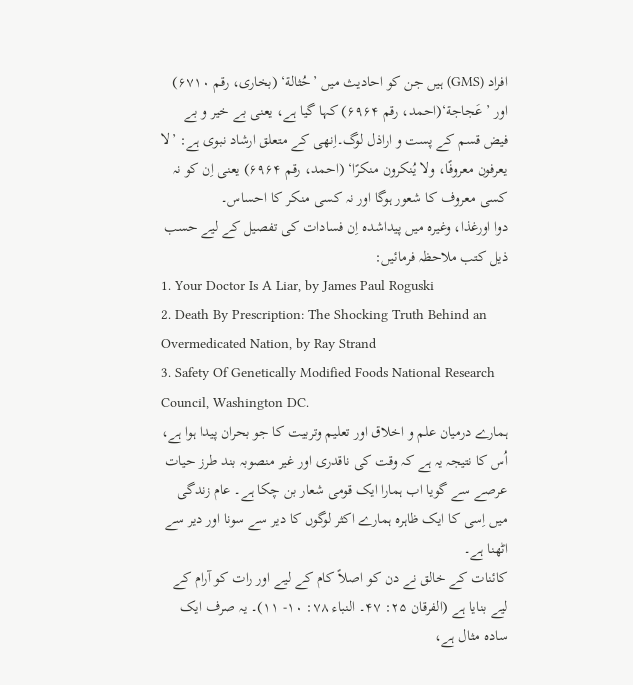افراد (GMS) ہیں جن کو احادیث میں ’حُثالة‘ (بخاری، رقم ۶۷۱۰) اور ’عَجاجة‘(احمد، رقم ۶۹۶۴) کہا گیا ہے، یعنی بے خیر و بے فیض قسم کے پست و اراذل لوگ۔اِنھی کے متعلق ارشاد نبوی ہے: ’لا یعرفون معروفًا، ولا یُنکرون منکرًا‘ (احمد، رقم ۶۹۶۴) یعنی اِن کو نہ کسی معروف کا شعور ہوگا اور نہ کسی منکر کا احساس۔
دوا اورغذا، وغیرہ میں پیداشدہ اِن فسادات کی تفصیل کے لیے حسب ذیل کتب ملاحظہ فرمائیں:
1. Your Doctor Is A Liar, by James Paul Roguski
2. Death By Prescription: The Shocking Truth Behind an Overmedicated Nation, by Ray Strand
3. Safety Of Genetically Modified Foods National Research Council, Washington DC.
ہمارے درمیان علم و اخلاق اور تعلیم وتربیت کا جو بحران پیدا ہوا ہے، اُس کا نتیجہ یہ ہے کہ وقت کی ناقدری اور غیر منصوبہ بند طرز حیات عرصے سے گویا اب ہمارا ایک قومی شعار بن چکا ہے۔ عام زندگی میں اِسی کا ایک ظاہرہ ہمارے اکثر لوگوں کا دیر سے سونا اور دیر سے اٹھنا ہے۔
کائنات کے خالق نے دن کو اصلاً کام کے لیے اور رات کو آرام کے لیے بنایا ہے (الفرقان ۲۵: ۴۷۔ النباء ۷۸: ۱۰- ۱۱)۔ یہ صرف ایک سادہ مثال ہے،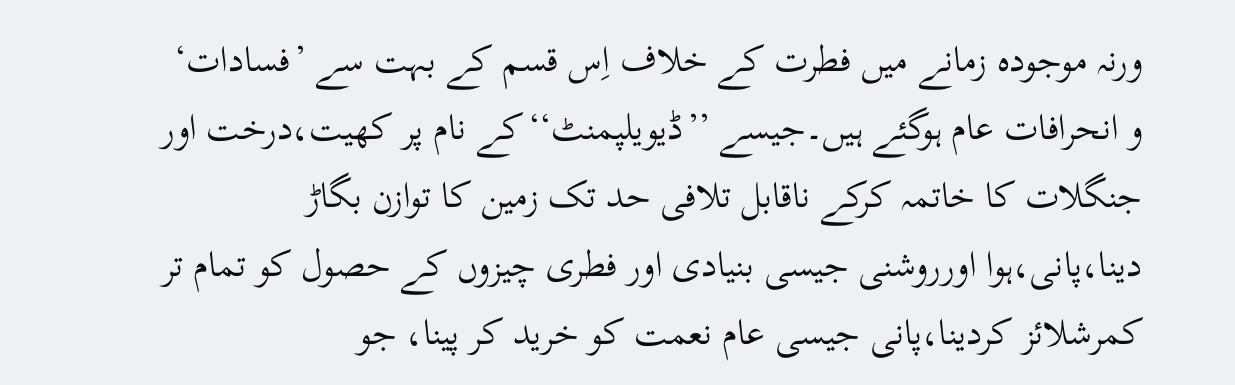ورنہ موجودہ زمانے میں فطرت کے خلاف اِس قسم کے بہت سے ’فسادات‘ و انحرافات عام ہوگئے ہیں۔جیسے ’’ڈیویلپمنٹ‘‘کے نام پر کھیت،درخت اور جنگلات کا خاتمہ کرکے ناقابل تلافی حد تک زمین کا توازن بگاڑ دینا،پانی،ہوا اورروشنی جیسی بنیادی اور فطری چیزوں کے حصول کو تمام تر کمرشلائز کردینا،پانی جیسی عام نعمت کو خرید کر پینا، جو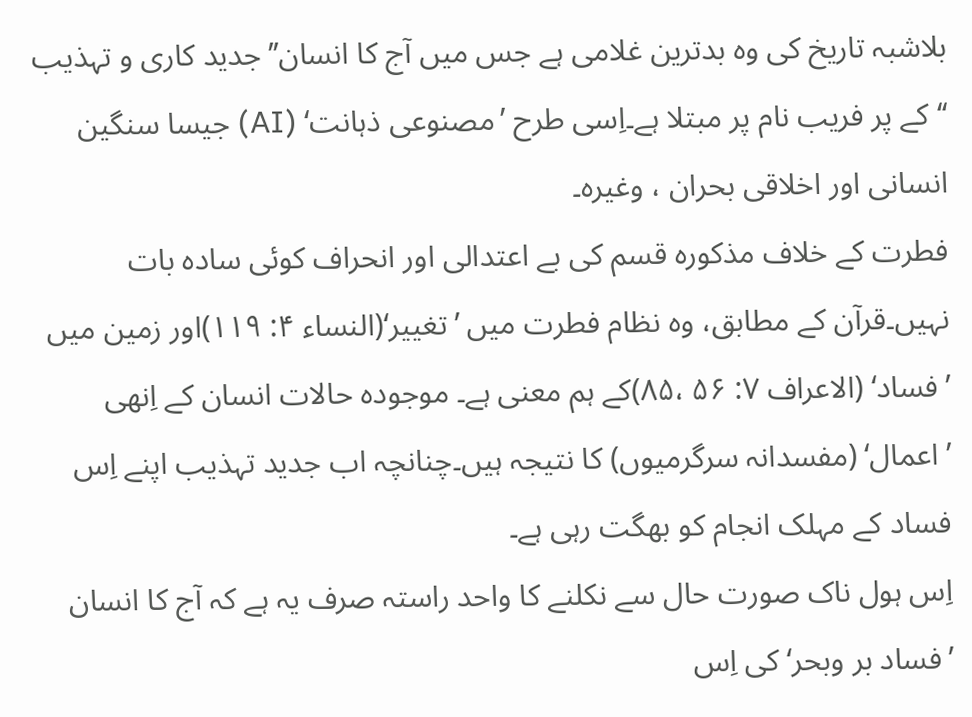بلاشبہ تاریخ کی وہ بدترین غلامی ہے جس میں آج کا انسان’’جدید کاری و تہذیب ‘‘کے پر فریب نام پر مبتلا ہے۔اِسی طرح ’مصنوعی ذہانت‘ (AI) جیسا سنگین انسانی اور اخلاقی بحران ، وغیرہ۔
فطرت کے خلاف مذکورہ قسم کی بے اعتدالی اور انحراف کوئی سادہ بات نہیں۔قرآن کے مطابق، وہ نظام فطرت میں ’تغییر‘(النساء ۴: ۱۱۹)اور زمین میں ’فساد‘ (الاعراف ۷: ۵۶ ،۸۵)کے ہم معنی ہے۔ موجودہ حالات انسان کے اِنھی ’اعمال‘ (مفسدانہ سرگرمیوں) کا نتیجہ ہیں۔چنانچہ اب جدید تہذیب اپنے اِس فساد کے مہلک انجام کو بھگت رہی ہے۔
اِس ہول ناک صورت حال سے نکلنے کا واحد راستہ صرف یہ ہے کہ آج کا انسان ’فساد بر وبحر‘ کی اِس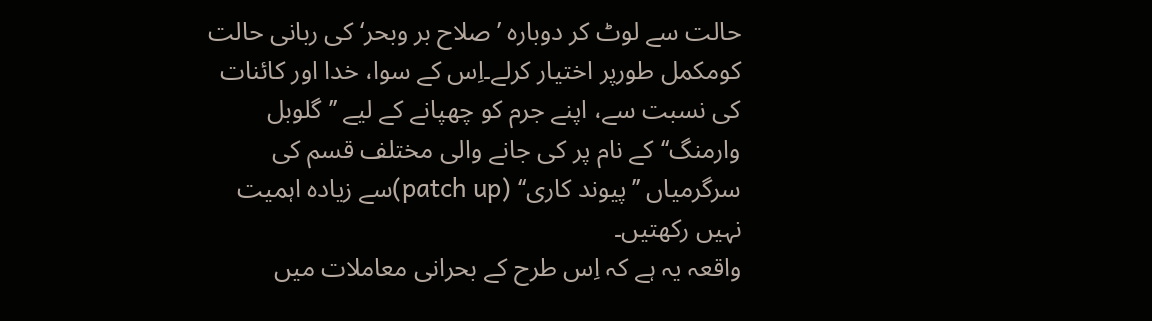حالت سے لوٹ کر دوبارہ ’صلاح بر وبحر‘کی ربانی حالت کومکمل طورپر اختیار کرلے۔اِس کے سوا، خدا اور کائنات کی نسبت سے، اپنے جرم کو چھپانے کے لیے ’’گلوبل وارمنگ‘‘کے نام پر کی جانے والی مختلف قسم کی سرگرمیاں ’’پیوند کاری‘‘ (patch up)سے زیادہ اہمیت نہیں رکھتیں۔
واقعہ یہ ہے کہ اِس طرح کے بحرانی معاملات میں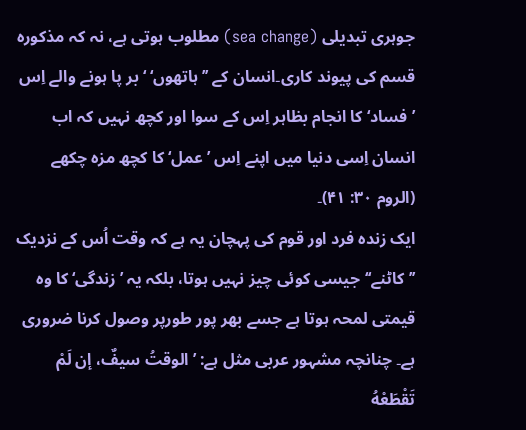جوہری تبدیلی (sea change) مطلوب ہوتی ہے، نہ کہ مذکورہ قسم کی پیوند کاری۔انسان کے ’’ہاتھوں‘ ‘بر پا ہونے والے اِس ’فساد‘ کا انجام بظاہر اِس کے سوا اور کچھ نہیں کہ اب انسان اِسی دنیا میں اپنے اِس ’عمل‘ کا کچھ مزہ چکھے (الروم ۳۰: ۴۱)۔
ایک زندہ فرد اور قوم کی پہچان یہ ہے کہ وقت اُس کے نزدیک ’’کاٹنے‘‘جیسی کوئی چیز نہیں ہوتا، بلکہ یہ ’زندگی‘ کا وہ قیمتی لمحہ ہوتا ہے جسے بھر پور طورپر وصول کرنا ضروری ہے۔ چنانچہ مشہور عربی مثل ہے: ’الوقتُ سیفٌ، إن لَمْ تَقْطَعْهُ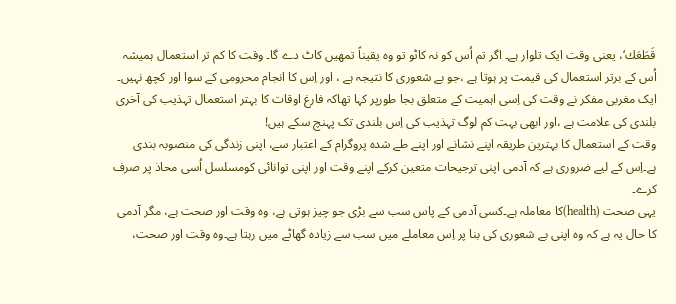قَطَعَك‘، یعنی وقت ایک تلوار ہے۔ اگر تم اُس کو نہ کاٹو تو وہ یقیناً تمھیں کاٹ دے گا۔ وقت کا کم تر استعمال ہمیشہ اُس کے برتر استعمال کی قیمت پر ہوتا ہے ،جو بے شعوری کا نتیجہ ہے ، اور اِس کا انجام محرومی کے سوا اور کچھ نہیں۔ ایک مغربی مفکر نے وقت کی اِسی اہمیت کے متعلق بجا طورپر کہا تھاکہ فارغ اوقات کا بہتر استعمال تہذیب کی آخری بلندی کی علامت ہے ،اور ابھی بہت کم لوگ تہذیب کی اِس بلندی تک پہنچ سکے ہیں!
وقت کے استعمال کا بہترین طریقہ اپنے نشانے اور اپنے طے شدہ پروگرام کے اعتبار سے، اپنی زندگی کی منصوبہ بندی ہے۔اِس کے لیے ضروری ہے کہ آدمی اپنی ترجیحات متعین کرکے اپنے وقت اور اپنی توانائی کومسلسل اُسی محاذ پر صرف کرے۔
یہی صحت (health)کا معاملہ ہے۔کسی آدمی کے پاس سب سے بڑی جو چیز ہوتی ہے، وہ وقت اور صحت ہے، مگر آدمی کا حال یہ ہے کہ وہ اپنی بے شعوری کی بنا پر اِس معاملے میں سب سے زیادہ گھاٹے میں رہتا ہے۔وہ وقت اور صحت،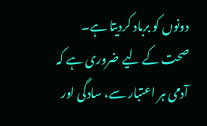دونوں کو برباد کردیتا ہے۔
صحت کے لیے ضروری ہے کہ آدمی ہر اعتبار سے، سادگی اور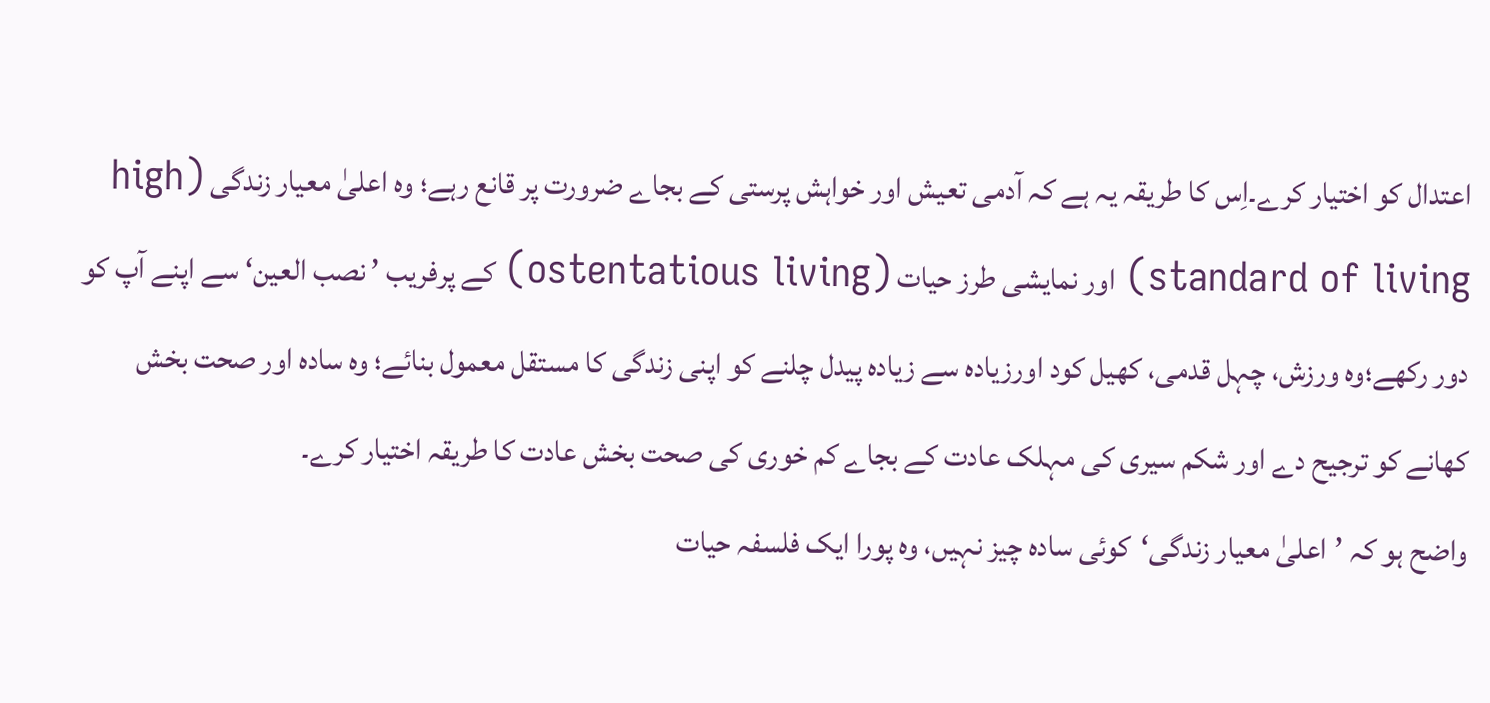اعتدال کو اختیار کرے۔اِس کا طریقہ یہ ہے کہ آدمی تعیش اور خواہش پرستی کے بجاے ضرورت پر قانع رہے؛ وہ اعلیٰ معیار زندگی (high standard of living) اور نمایشی طرز حیات (ostentatious living) کے پرفریب ’ نصب العین‘ سے اپنے آپ کو دور رکھے؛وہ ورزش، چہل قدمی، کھیل کود اورزیادہ سے زیادہ پیدل چلنے کو اپنی زندگی کا مستقل معمول بنائے؛ وہ سادہ اور صحت بخش کھانے کو ترجیح دے اور شکم سیری کی مہلک عادت کے بجاے کم خوری کی صحت بخش عادت کا طریقہ اختیار کرے۔
واضح ہو کہ ’اعلیٰ معیار زندگی‘کوئی سادہ چیز نہیں، وہ پورا ایک فلسفہ حیات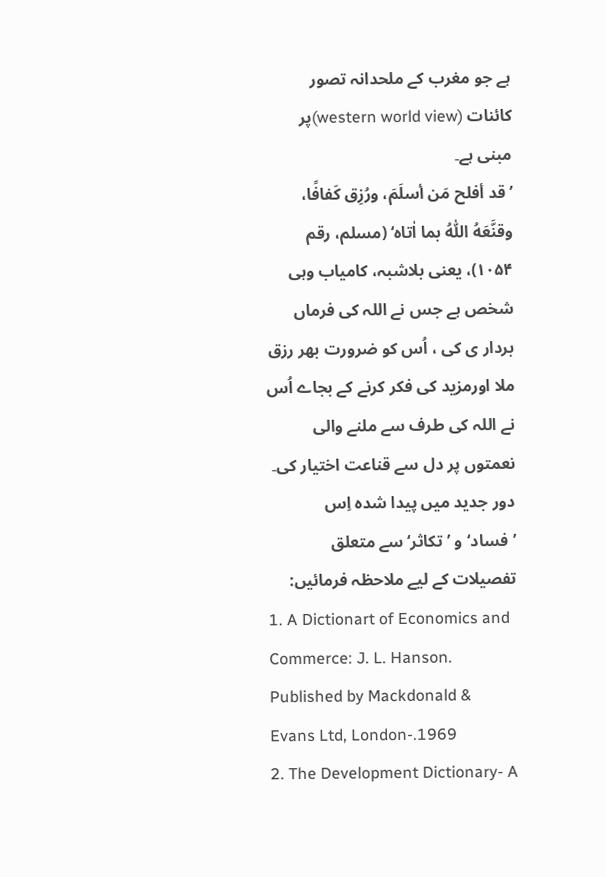ہے جو مغرب کے ملحدانہ تصور کائنات (western world view)پر مبنی ہے۔
’قد أفلح مَن أسلَمَ، ورُزِق کَفافًا، وقنَّعَهُ اللّٰهُ بما اٰتاہ‘ (مسلم، رقم ۱۰۵۴)، یعنی بلاشبہ، کامیاب وہی شخص ہے جس نے اللہ کی فرماں بردار ی کی ، اُس کو ضرورت بھر رزق ملا اورمزید کی فکر کرنے کے بجاے اُس نے اللہ کی طرف سے ملنے والی نعمتوں پر دل سے قناعت اختیار کی۔
دور جدید میں پیدا شدہ اِس ’فساد‘و ’تکاثر‘ سے متعلق تفصیلات کے لیے ملاحظہ فرمائیں:
1. A Dictionart of Economics and Commerce: J. L. Hanson. Published by Mackdonald & Evans Ltd, London-.1969
2. The Development Dictionary- A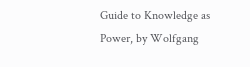Guide to Knowledge as Power, by Wolfgang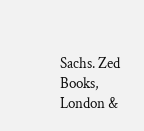Sachs. Zed Books, London &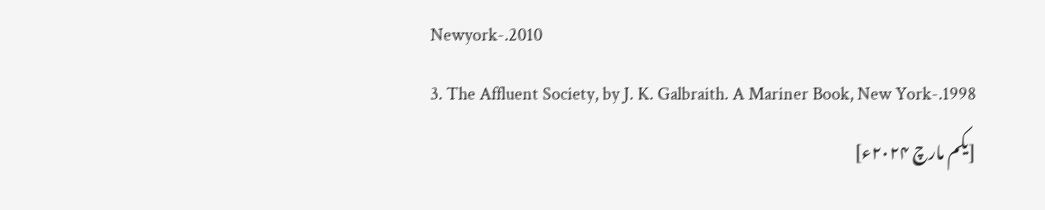Newyork-.2010
3. The Affluent Society, by J. K. Galbraith. A Mariner Book, New York-.1998
[یکم مارچ ۲۰۲۴ء]